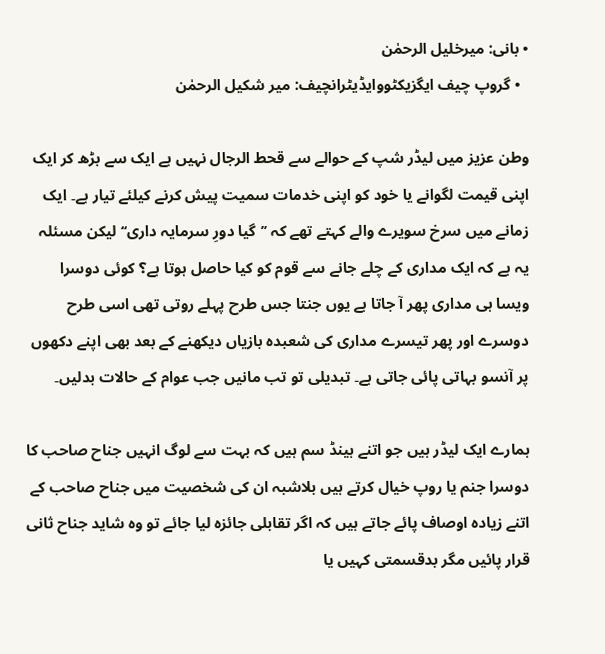• بانی: میرخلیل الرحمٰن
  • گروپ چیف ایگزیکٹووایڈیٹرانچیف: میر شکیل الرحمٰن

وطن عزیز میں لیڈر شپ کے حوالے سے قحط الرجال نہیں ہے ایک سے بڑھ کر ایک اپنی قیمت لگوانے یا خود کو اپنی خدمات سمیت پیش کرنے کیلئے تیار ہے۔ ایک زمانے میں سرخ سویرے والے کہتے تھے کہ ’’گیا دورِ سرمایہ داری‘‘ لیکن مسئلہ یہ ہے کہ ایک مداری کے چلے جانے سے قوم کو کیا حاصل ہوتا ہے؟ کوئی دوسرا ویسا ہی مداری پھر آ جاتا ہے یوں جنتا جس طرح پہلے روتی تھی اسی طرح دوسرے اور پھر تیسرے مداری کی شعبدہ بازیاں دیکھنے کے بعد بھی اپنے دکھوں پر آنسو بہاتی پائی جاتی ہے۔ تبدیلی تو تب مانیں جب عوام کے حالات بدلیں۔

ہمارے ایک لیڈر ہیں جو اتنے ہینڈ سم ہیں کہ بہت سے لوگ انہیں جناح صاحب کا دوسرا جنم یا روپ خیال کرتے ہیں بلاشبہ ان کی شخصیت میں جناح صاحب کے اتنے زیادہ اوصاف پائے جاتے ہیں کہ اگر تقابلی جائزہ لیا جائے تو وہ شاید جناح ثانی قرار پائیں مگر بدقسمتی کہیں یا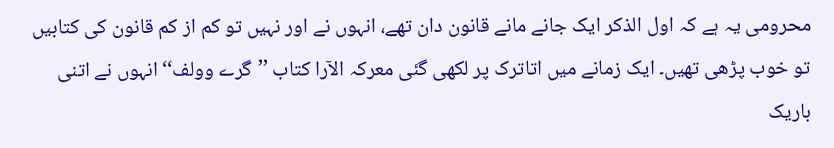محرومی یہ ہے کہ اول الذکر ایک جانے مانے قانون دان تھے، انہوں نے اور نہیں تو کم از کم قانون کی کتابیں تو خوب پڑھی تھیں۔ ایک زمانے میں اتاترک پر لکھی گئی معرکہ الآرا کتاب ’’گرے وولف‘‘ انہوں نے اتنی باریک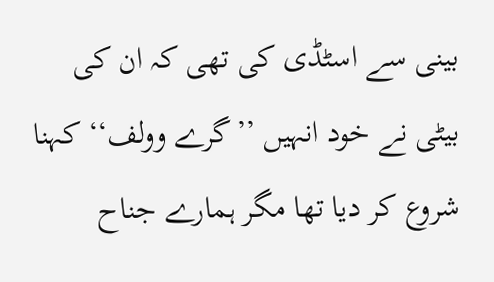بینی سے اسٹڈی کی تھی کہ ان کی بیٹی نے خود انہیں ’’گرے وولف‘‘ کہنا شروع کر دیا تھا مگر ہمارے جناح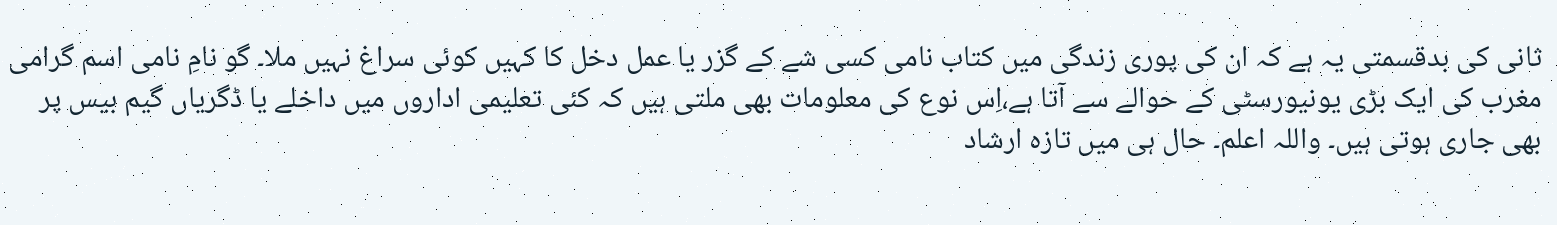ثانی کی بدقسمتی یہ ہے کہ ان کی پوری زندگی میں کتاب نامی کسی شے کے گزر یا عمل دخل کا کہیں کوئی سراغ نہیں ملا۔ گو نامِ نامی اسم گرامی مغرب کی ایک بڑی یونیورسٹی کے حوالے سے آتا ہے،اِس نوع کی معلومات بھی ملتی ہیں کہ کئی تعلیمی اداروں میں داخلے یا ڈگریاں گیم بیس پر بھی جاری ہوتی ہیں۔ واللہ اعلم۔ حال ہی میں تازہ ارشاد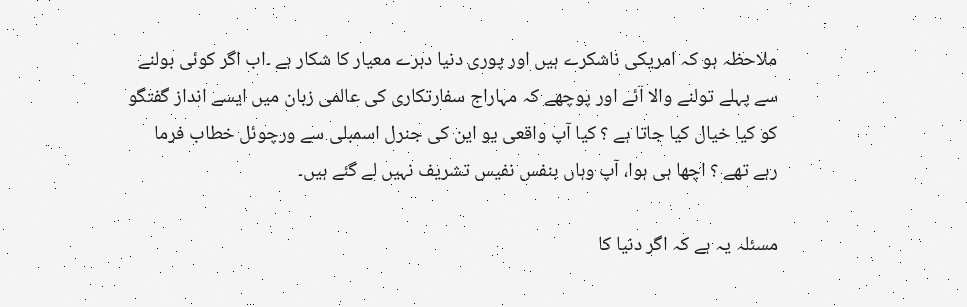ملاحظہ ہو کہ امریکی ناشکرے ہیں اور پوری دنیا دہرے معیار کا شکار ہے ۔اب اگر کوئی بولنے سے پہلے تولنے والا آئے اور پوچھے کہ مہاراج سفارتکاری کی عالمی زبان میں ایسے انداز گفتگو کو کیا خیال کیا جاتا ہے ؟ کیا آپ واقعی یو این کی جنرل اسمبلی سے ورچوئل خطاب فرما رہے تھے ؟ اچھا ہی ہوا، آپ وہاں بنفس نفیس تشریف نہیں لے گئے ہیں۔

مسئلہ یہ ہے کہ اگر دنیا کا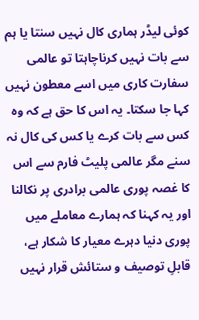کوئی لیڈر ہماری کال نہیں سنتا یا ہم سے بات نہیں کرناچاہتا تو عالمی سفارت کاری میں اسے معطون نہیں کہا جا سکتا۔ یہ اس کا حق ہے کہ وہ کس سے بات کرے یا کس کی کال نہ سنے مگر عالمی پلیٹ فارم سے اس کا غصہ پوری عالمی برادری پر نکالنا اور یہ کہنا کہ ہمارے معاملے میں پوری دنیا دہرے معیار کا شکار ہے، قابلِ توصیف و ستائش قرار نہیں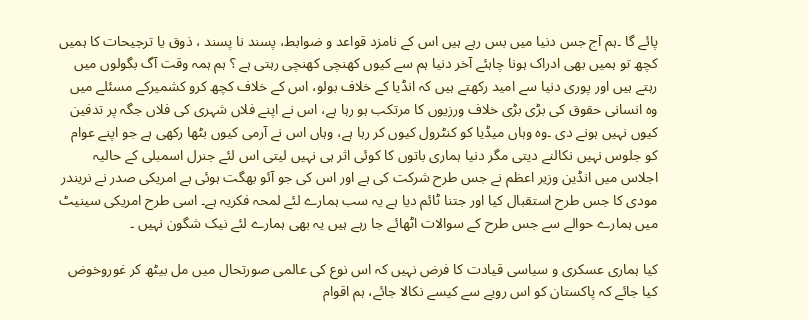پائے گا ۔ہم آج جس دنیا میں بس رہے ہیں اس کے نامزد قواعد و ضوابط، پسند نا پسند ، ذوق یا ترجیحات کا ہمیں کچھ تو ہمیں بھی ادراک ہونا چاہئے آخر دنیا ہم سے کیوں کھنچی کھنچی رہتی ہے ؟ ہم ہمہ وقت آگ بگولوں میں رہتے ہیں اور پوری دنیا سے امید رکھتے ہیں کہ انڈیا کے خلاف بولو، اس کے خلاف کچھ کرو کشمیرکے مسئلے میں وہ انسانی حقوق کی بڑی بڑی خلاف ورزیوں کا مرتکب ہو رہا ہے، اس نے اپنے فلاں شہری کی فلاں جگہ پر تدفین کیوں نہیں ہونے دی ۔وہ وہاں میڈیا کو کنٹرول کیوں کر رہا ہے، وہاں اس نے آرمی کیوں بٹھا رکھی ہے جو اپنے عوام کو جلوس نہیں نکالنے دیتی مگر دنیا ہماری باتوں کا کوئی اثر ہی نہیں لیتی اس لئے جنرل اسمبلی کے حالیہ اجلاس میں انڈین وزیر اعظم نے جس طرح شرکت کی ہے اور اس کی جو آئو بھگت ہوئی ہے امریکی صدر نے نریندر مودی کا جس طرح استقبال کیا اور جتنا ٹائم دیا ہے یہ سب ہمارے لئے لمحہ فکریہ ہے۔ اسی طرح امریکی سینیٹ میں ہمارے حوالے سے جس طرح کے سوالات اٹھائے جا رہے ہیں یہ بھی ہمارے لئے نیک شگون نہیں ۔

کیا ہماری عسکری و سیاسی قیادت کا فرض نہیں کہ اس نوع کی عالمی صورتحال میں مل بیٹھ کر غوروخوض کیا جائے کہ پاکستان کو اس رویے سے کیسے نکالا جائے، ہم اقوام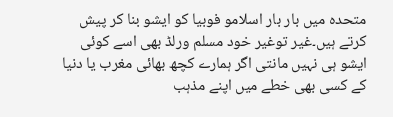متحدہ میں بار بار اسلامو فوبیا کو ایشو بنا کر پیش کرتے ہیں۔غیر توغیر خود مسلم ورلڈ بھی اسے کوئی ایشو ہی نہیں مانتی اگر ہمارے کچھ بھائی مغرب یا دنیا کے کسی بھی خطے میں اپنے مذہب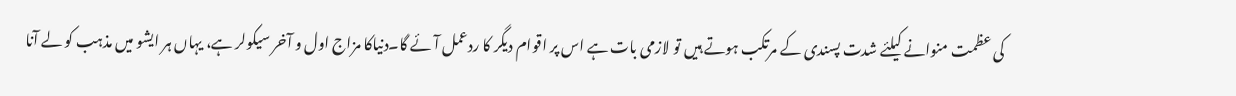کی عظمت منوانے کیلئے شدت پسندی کے مرتکب ہوتے ہیں تو لازمی بات ہے اس پر اقوام دیگر کا ردعمل آئے گا۔دنیاکا مزاج اول و آخر سیکولر ہے، یہاں ہر ایشو میں مذہب کو لے آنا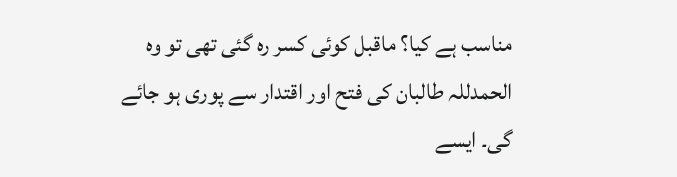مناسب ہے کیا؟ ماقبل کوئی کسر رہ گئی تھی تو وہ الحمدللہ طالبان کی فتح اور اقتدار سے پوری ہو جائے گی۔ ایسے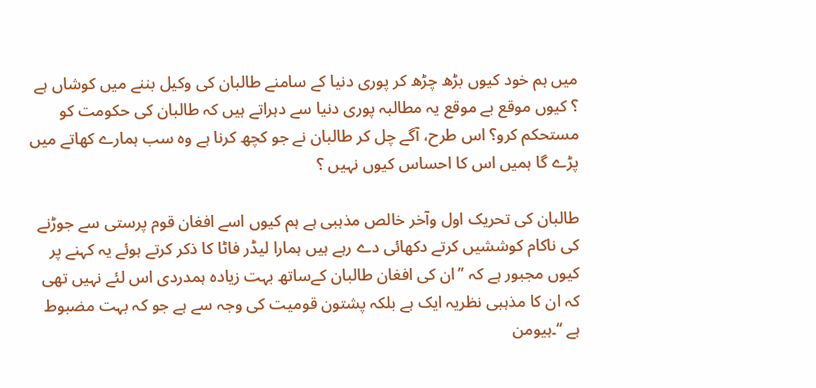میں ہم خود کیوں بڑھ چڑھ کر پوری دنیا کے سامنے طالبان کی وکیل بننے میں کوشاں ہے ؟ کیوں موقع بے موقع یہ مطالبہ پوری دنیا سے دہراتے ہیں کہ طالبان کی حکومت کو مستحکم کرو؟ اس طرح، آگے چل کر طالبان نے جو کچھ کرنا ہے وہ سب ہمارے کھاتے میں پڑے گا ہمیں اس کا احساس کیوں نہیں ؟

طالبان کی تحریک اول وآخر خالص مذہبی ہے ہم کیوں اسے افغان قوم پرستی سے جوڑنے کی ناکام کوششیں کرتے دکھائی دے رہے ہیں ہمارا لیڈر فاٹا کا ذکر کرتے ہوئے یہ کہنے پر کیوں مجبور ہے کہ ’’ان کی افغان طالبان کےساتھ بہت زیادہ ہمدردی اس لئے نہیں تھی کہ ان کا مذہبی نظریہ ایک ہے بلکہ پشتون قومیت کی وجہ سے ہے جو کہ بہت مضبوط ہے ‘‘۔ہیومن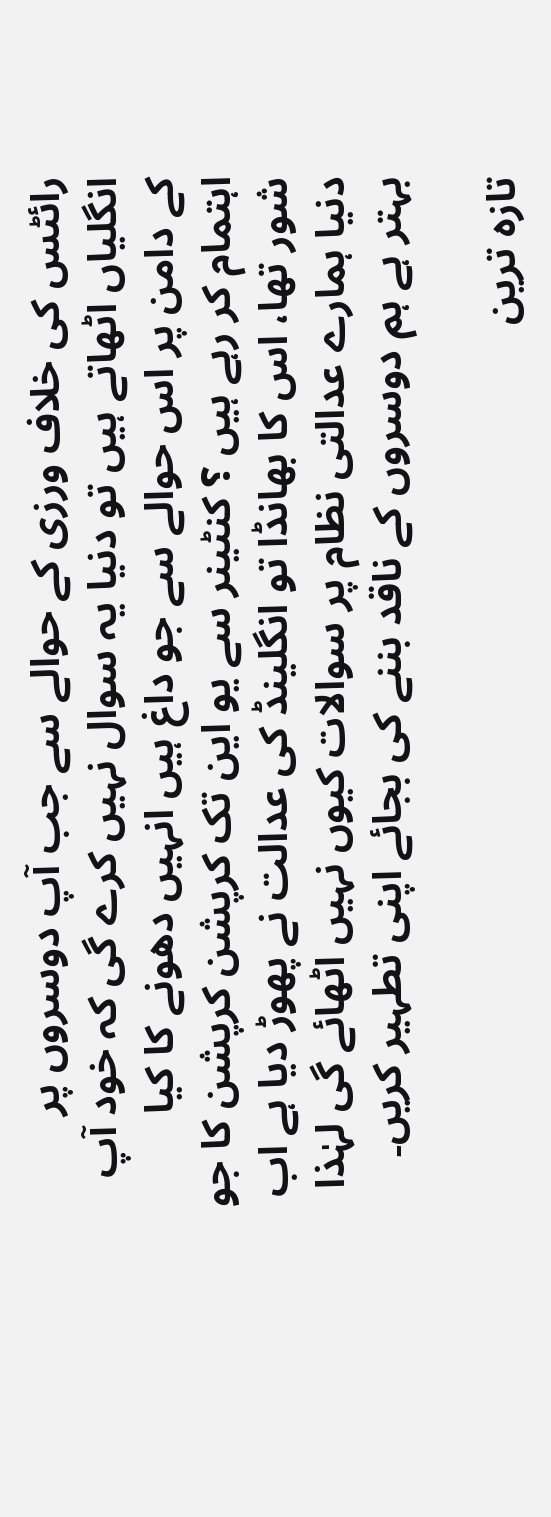رائٹس کی خلاف ورزی کے حوالے سے جب آپ دوسروں پر انگلیاں اٹھاتے ہیں تو دنیا یہ سوال نہیں کرے گی کہ خود آپ کے دامن پر اس حوالے سے جو داغ ہیں انہیں دھونے کا کیا اہتمام کر رہے ہیں ؟ کنٹینر سے یو این تک کرپشن کرپشن کا جو شور تھا، اس کا بھانڈا تو انگلینڈ کی عدالت نے پھوڑ دیا ہے اب دنیا ہمارے عدالتی نظام پر سوالات کیوں نہیں اٹھائے گی لہٰذا بہتر ہے ہم دوسروں کے ناقد بننے کی بجائے اپنی تطہیر کریں۔

تازہ ترین